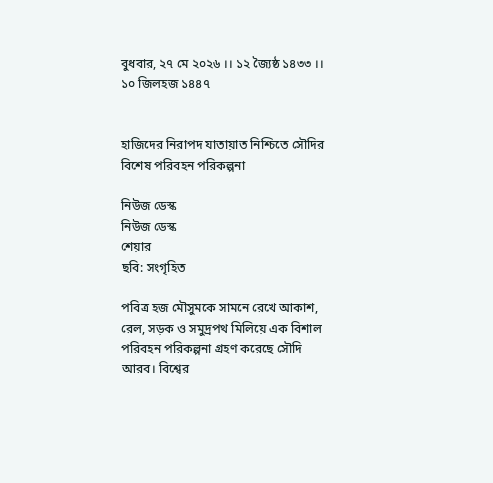বুধবার, ২৭ মে ২০২৬ ।। ১২ জ্যৈষ্ঠ ১৪৩৩ ।। ১০ জিলহজ ১৪৪৭


হাজিদের নিরাপদ যাতায়াত নিশ্চিতে সৌদির বিশেষ পরিবহন পরিকল্পনা

নিউজ ডেস্ক
নিউজ ডেস্ক
শেয়ার
ছবি: সংগৃহিত

পবিত্র হজ মৌসুমকে সামনে রেখে আকাশ, রেল, সড়ক ও সমুদ্রপথ মিলিয়ে এক বিশাল পরিবহন পরিকল্পনা গ্রহণ করেছে সৌদি আরব। বিশ্বের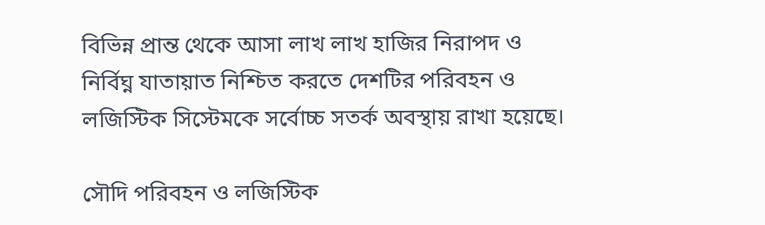বিভিন্ন প্রান্ত থেকে আসা লাখ লাখ হাজির নিরাপদ ও নির্বিঘ্ন যাতায়াত নিশ্চিত করতে দেশটির পরিবহন ও লজিস্টিক সিস্টেমকে সর্বোচ্চ সতর্ক অবস্থায় রাখা হয়েছে।

সৌদি পরিবহন ও লজিস্টিক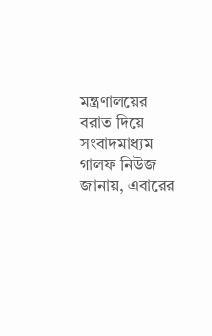মন্ত্রণালয়ের বরাত দিয়ে সংবাদমাধ্যম গালফ নিউজ জানায়, এবারের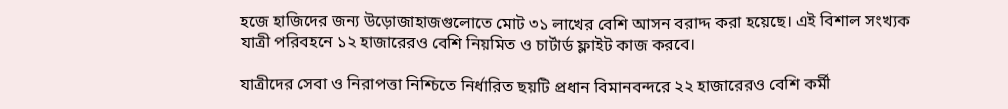হজে হাজিদের জন্য উড়োজাহাজগুলোতে মোট ৩১ লাখের বেশি আসন বরাদ্দ করা হয়েছে। এই বিশাল সংখ্যক যাত্রী পরিবহনে ১২ হাজারেরও বেশি নিয়মিত ও চার্টার্ড ফ্লাইট কাজ করবে।

যাত্রীদের সেবা ও নিরাপত্তা নিশ্চিতে নির্ধারিত ছয়টি প্রধান বিমানবন্দরে ২২ হাজারেরও বেশি কর্মী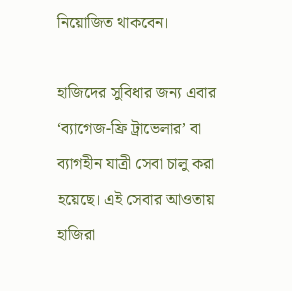নিয়োজিত থাকবেন।

হাজিদের সুবিধার জন্য এবার ‘ব্যাগেজ-ফ্রি ট্রাভেলার’ বা ব্যাগহীন যাত্রী সেবা চালু করা হয়েছে। এই সেবার আওতায় হাজিরা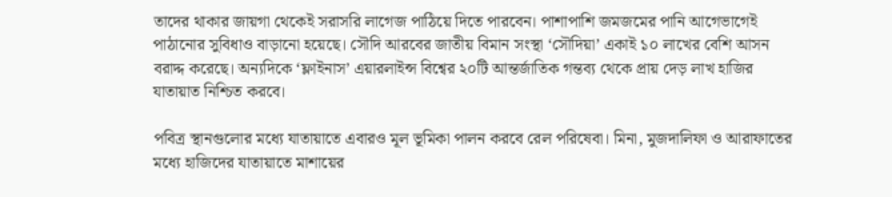তাদের থাকার জায়গা থেকেই সরাসরি লাগেজ পাঠিয়ে দিতে পারবেন। পাশাপাশি জমজমের পানি আগেভাগেই পাঠানোর সুবিধাও বাড়ানো হয়েছে। সৌদি আরবের জাতীয় বিমান সংস্থা ‘সৌদিয়া’ একাই ১০ লাখের বেশি আসন বরাদ্দ করেছে। অন্যদিকে ‘ফ্লাইনাস’ এয়ারলাইন্স বিশ্বের ২০টি আন্তর্জাতিক গন্তব্য থেকে প্রায় দেড় লাখ হাজির যাতায়াত নিশ্চিত করবে।

পবিত্র স্থানগুলোর মধ্যে যাতায়াতে এবারও মূল ভূমিকা পালন করবে রেল পরিষেবা। মিনা, মুজদালিফা ও আরাফাতের মধ্যে হাজিদের যাতায়াতে মাশায়ের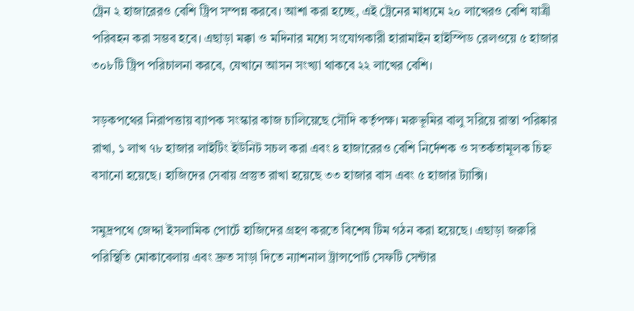ট্রেন ২ হাজারেরও বেশি ট্রিপ সম্পন্ন করবে। আশা করা হচ্ছে, এই ট্রেনের মাধ্যমে ২০ লাখেরও বেশি যাত্রী পরিবহন করা সম্ভব হবে। এছাড়া মক্কা ও মদিনার মধ্যে সংযোগকারী হারামাইন হাইস্পিড রেলওয়ে ৫ হাজার ৩০৮টি ট্রিপ পরিচালনা করবে, যেখানে আসন সংখ্যা থাকবে ২২ লাখের বেশি।

সড়কপথের নিরাপত্তায় ব্যাপক সংস্কার কাজ চালিয়েছে সৌদি কর্তৃপক্ষ। মরুভূমির বালু সরিয়ে রাস্তা পরিষ্কার রাখা, ১ লাখ ৭৮ হাজার লাইটিং ইউনিট সচল করা এবং ৪ হাজারেরও বেশি নির্দেশক ও সতর্কতামূলক চিহ্ন বসানো হয়েছে। হাজিদের সেবায় প্রস্তুত রাখা হয়েছে ৩৩ হাজার বাস এবং ৫ হাজার ট্যাক্সি।

সমুদ্রপথে জেদ্দা ইসলামিক পোর্টে হাজিদের গ্রহণ করতে বিশেষ টিম গঠন করা হয়েছে। এছাড়া জরুরি পরিস্থিতি মোকাবেলায় এবং দ্রুত সাড়া দিতে ন্যাশনাল ট্রান্সপোর্ট সেফটি সেন্টার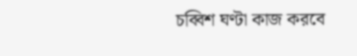চব্বিশ ঘণ্টা কাজ করবে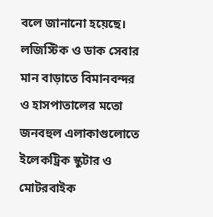বলে জানানো হয়েছে। লজিস্টিক ও ডাক সেবার মান বাড়াতে বিমানবন্দর ও হাসপাতালের মতো জনবহুল এলাকাগুলোতে ইলেকট্রিক স্কুটার ও মোটরবাইক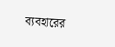ব্যবহারের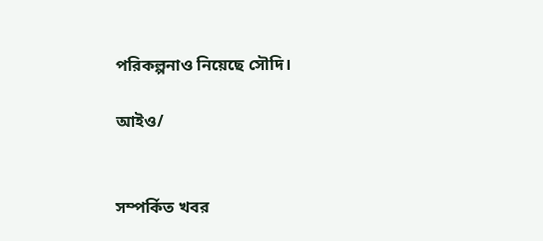পরিকল্পনাও নিয়েছে সৌদি।

আইও/


সম্পর্কিত খবর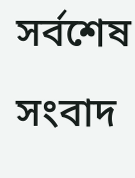সর্বশেষ সংবাদ